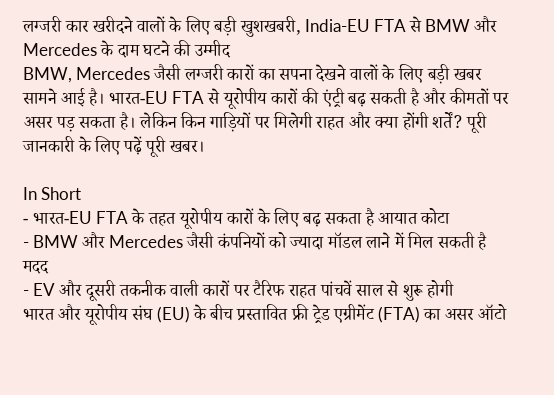लग्जरी कार खरीदने वालों के लिए बड़ी खुशखबरी, India-EU FTA से BMW और Mercedes के दाम घटने की उम्मीद
BMW, Mercedes जैसी लग्जरी कारों का सपना देखने वालों के लिए बड़ी खबर सामने आई है। भारत-EU FTA से यूरोपीय कारों की एंट्री बढ़ सकती है और कीमतों पर असर पड़ सकता है। लेकिन किन गाड़ियों पर मिलेगी राहत और क्या होंगी शर्तें? पूरी जानकारी के लिए पढ़ें पूरी खबर।

In Short
- भारत-EU FTA के तहत यूरोपीय कारों के लिए बढ़ सकता है आयात कोटा
- BMW और Mercedes जैसी कंपनियों को ज्यादा मॉडल लाने में मिल सकती है मदद
- EV और दूसरी तकनीक वाली कारों पर टैरिफ राहत पांचवें साल से शुरू होगी
भारत और यूरोपीय संघ (EU) के बीच प्रस्तावित फ्री ट्रेड एग्रीमेंट (FTA) का असर ऑटो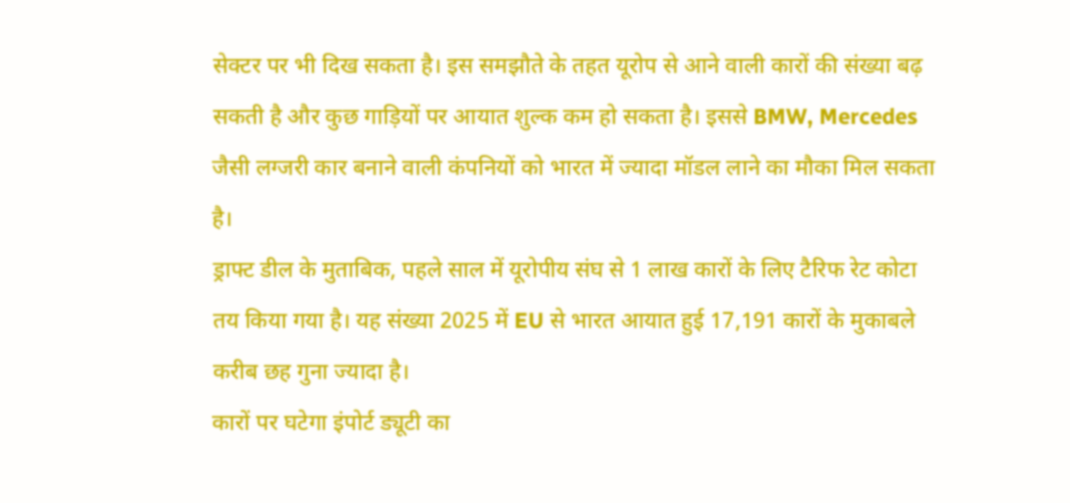सेक्टर पर भी दिख सकता है। इस समझौते के तहत यूरोप से आने वाली कारों की संख्या बढ़ सकती है और कुछ गाड़ियों पर आयात शुल्क कम हो सकता है। इससे BMW, Mercedes जैसी लग्जरी कार बनाने वाली कंपनियों को भारत में ज्यादा मॉडल लाने का मौका मिल सकता है।
ड्राफ्ट डील के मुताबिक, पहले साल में यूरोपीय संघ से 1 लाख कारों के लिए टैरिफ रेट कोटा तय किया गया है। यह संख्या 2025 में EU से भारत आयात हुई 17,191 कारों के मुकाबले करीब छह गुना ज्यादा है।
कारों पर घटेगा इंपोर्ट ड्यूटी का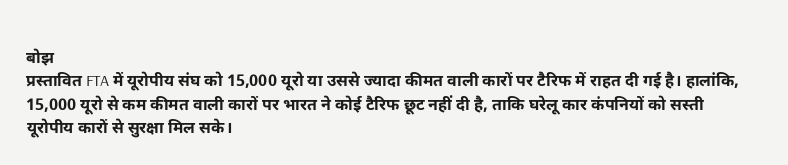बोझ
प्रस्तावित FTA में यूरोपीय संघ को 15,000 यूरो या उससे ज्यादा कीमत वाली कारों पर टैरिफ में राहत दी गई है। हालांकि, 15,000 यूरो से कम कीमत वाली कारों पर भारत ने कोई टैरिफ छूट नहीं दी है, ताकि घरेलू कार कंपनियों को सस्ती यूरोपीय कारों से सुरक्षा मिल सके।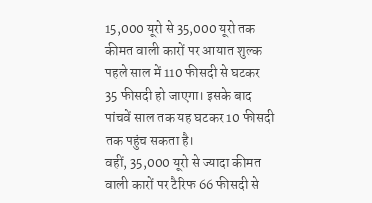15,000 यूरो से 35,000 यूरो तक कीमत वाली कारों पर आयात शुल्क पहले साल में 110 फीसदी से घटकर 35 फीसदी हो जाएगा। इसके बाद पांचवें साल तक यह घटकर 10 फीसदी तक पहुंच सकता है।
वहीं, 35,000 यूरो से ज्यादा कीमत वाली कारों पर टैरिफ 66 फीसदी से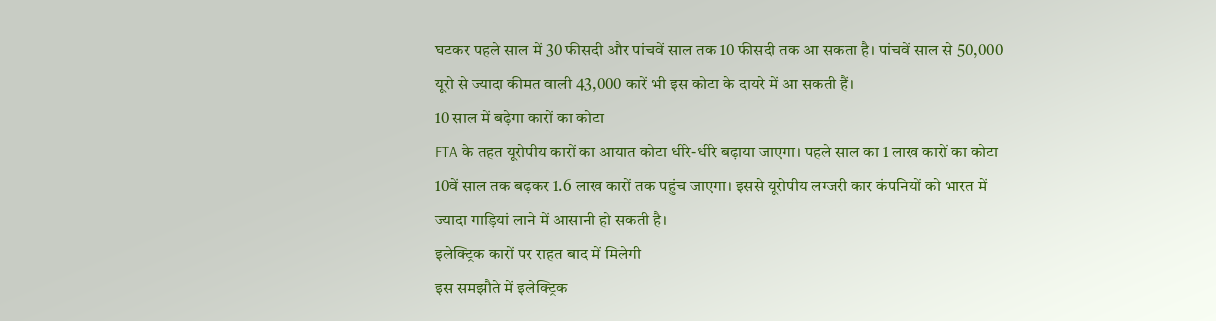घटकर पहले साल में 30 फीसदी और पांचवें साल तक 10 फीसदी तक आ सकता है। पांचवें साल से 50,000 यूरो से ज्यादा कीमत वाली 43,000 कारें भी इस कोटा के दायरे में आ सकती हैं।
10 साल में बढ़ेगा कारों का कोटा
FTA के तहत यूरोपीय कारों का आयात कोटा धीरे-धीरे बढ़ाया जाएगा। पहले साल का 1 लाख कारों का कोटा 10वें साल तक बढ़कर 1.6 लाख कारों तक पहुंच जाएगा। इससे यूरोपीय लग्जरी कार कंपनियों को भारत में ज्यादा गाड़ियां लाने में आसानी हो सकती है।
इलेक्ट्रिक कारों पर राहत बाद में मिलेगी
इस समझौते में इलेक्ट्रिक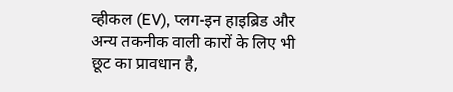व्हीकल (EV), प्लग-इन हाइब्रिड और अन्य तकनीक वाली कारों के लिए भी छूट का प्रावधान है,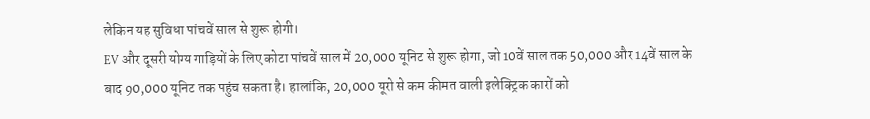लेकिन यह सुविधा पांचवें साल से शुरू होगी।
EV और दूसरी योग्य गाड़ियों के लिए कोटा पांचवें साल में 20,000 यूनिट से शुरू होगा, जो 10वें साल तक 50,000 और 14वें साल के बाद 90,000 यूनिट तक पहुंच सकता है। हालांकि, 20,000 यूरो से कम कीमत वाली इलेक्ट्रिक कारों को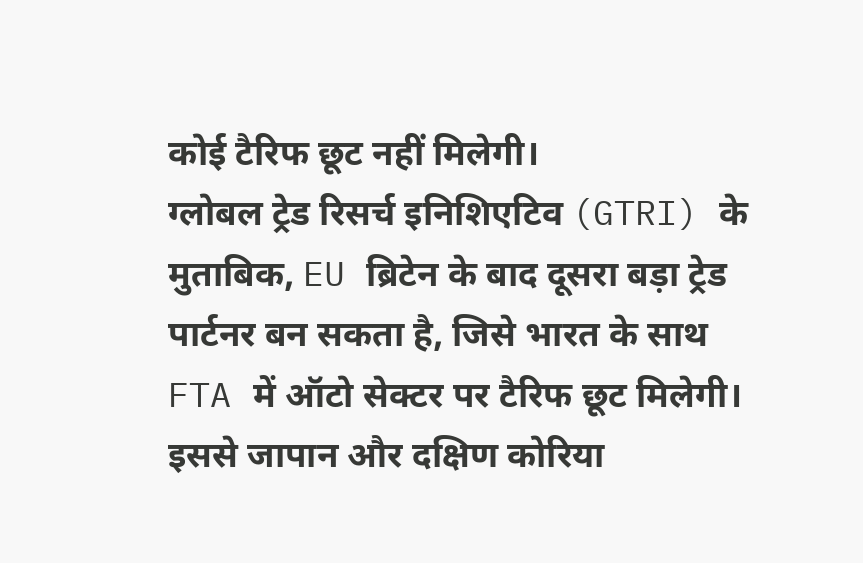कोई टैरिफ छूट नहीं मिलेगी।
ग्लोबल ट्रेड रिसर्च इनिशिएटिव (GTRI) के मुताबिक, EU ब्रिटेन के बाद दूसरा बड़ा ट्रेड पार्टनर बन सकता है, जिसे भारत के साथ FTA में ऑटो सेक्टर पर टैरिफ छूट मिलेगी। इससे जापान और दक्षिण कोरिया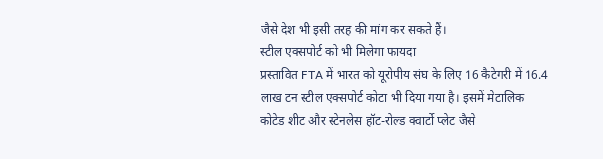जैसे देश भी इसी तरह की मांग कर सकते हैं।
स्टील एक्सपोर्ट को भी मिलेगा फायदा
प्रस्तावित FTA में भारत को यूरोपीय संघ के लिए 16 कैटेगरी में 16.4 लाख टन स्टील एक्सपोर्ट कोटा भी दिया गया है। इसमें मेटालिक कोटेड शीट और स्टेनलेस हॉट-रोल्ड क्वार्टो प्लेट जैसे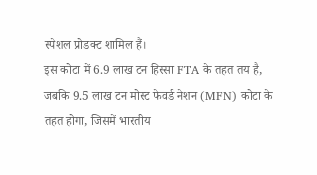स्पेशल प्रोडक्ट शामिल हैं।
इस कोटा में 6.9 लाख टन हिस्सा FTA के तहत तय है, जबकि 9.5 लाख टन मोस्ट फेवर्ड नेशन (MFN) कोटा के तहत होगा, जिसमें भारतीय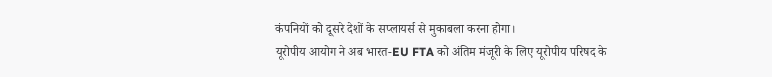कंपनियों को दूसरे देशों के सप्लायर्स से मुकाबला करना होगा।
यूरोपीय आयोग ने अब भारत-EU FTA को अंतिम मंजूरी के लिए यूरोपीय परिषद के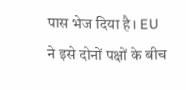पास भेज दिया है। EU ने इसे दोनों पक्षों के बीच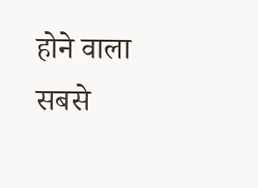होने वाला सबसे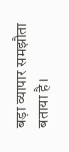बड़ा व्यापार समझौता बताया है।